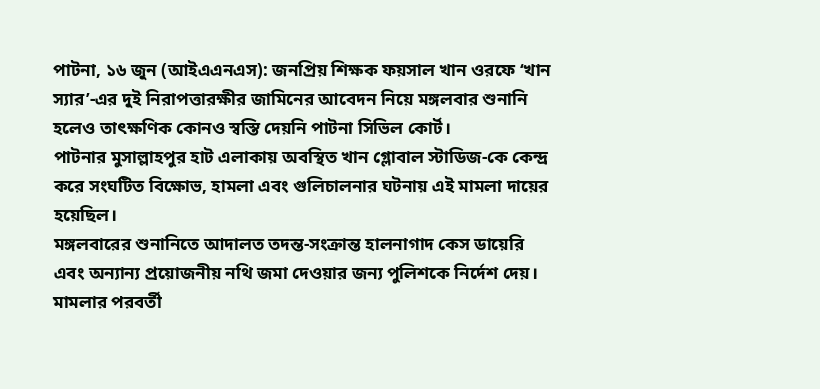পাটনা, ১৬ জুন (আইএএনএস): জনপ্রিয় শিক্ষক ফয়সাল খান ওরফে ‘খান স্যার’-এর দুই নিরাপত্তারক্ষীর জামিনের আবেদন নিয়ে মঙ্গলবার শুনানি হলেও তাৎক্ষণিক কোনও স্বস্তি দেয়নি পাটনা সিভিল কোর্ট।
পাটনার মুসাল্লাহপুর হাট এলাকায় অবস্থিত খান গ্লোবাল স্টাডিজ-কে কেন্দ্র করে সংঘটিত বিক্ষোভ, হামলা এবং গুলিচালনার ঘটনায় এই মামলা দায়ের হয়েছিল।
মঙ্গলবারের শুনানিতে আদালত তদন্ত-সংক্রান্ত হালনাগাদ কেস ডায়েরি এবং অন্যান্য প্রয়োজনীয় নথি জমা দেওয়ার জন্য পুলিশকে নির্দেশ দেয়। মামলার পরবর্তী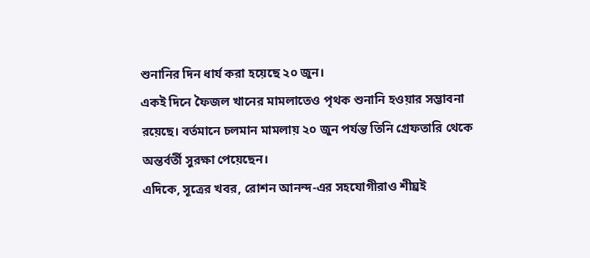শুনানির দিন ধার্য করা হয়েছে ২০ জুন।
একই দিনে ফৈজল খানের মামলাতেও পৃথক শুনানি হওয়ার সম্ভাবনা রয়েছে। বর্তমানে চলমান মামলায় ২০ জুন পর্যন্ত তিনি গ্রেফতারি থেকে অন্তর্বর্তী সুরক্ষা পেয়েছেন।
এদিকে, সূত্রের খবর, রোশন আনন্দ-এর সহযোগীরাও শীঘ্রই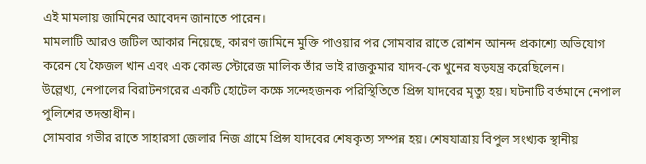এই মামলায় জামিনের আবেদন জানাতে পারেন।
মামলাটি আরও জটিল আকার নিয়েছে, কারণ জামিনে মুক্তি পাওয়ার পর সোমবার রাতে রোশন আনন্দ প্রকাশ্যে অভিযোগ করেন যে ফৈজল খান এবং এক কোল্ড স্টোরেজ মালিক তাঁর ভাই রাজকুমার যাদব-কে খুনের ষড়যন্ত্র করেছিলেন।
উল্লেখ্য, নেপালের বিরাটনগরের একটি হোটেল কক্ষে সন্দেহজনক পরিস্থিতিতে প্রিন্স যাদবের মৃত্যু হয়। ঘটনাটি বর্তমানে নেপাল পুলিশের তদন্তাধীন।
সোমবার গভীর রাতে সাহারসা জেলার নিজ গ্রামে প্রিন্স যাদবের শেষকৃত্য সম্পন্ন হয়। শেষযাত্রায় বিপুল সংখ্যক স্থানীয়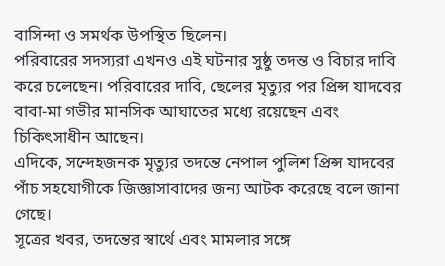বাসিন্দা ও সমর্থক উপস্থিত ছিলেন।
পরিবারের সদস্যরা এখনও এই ঘটনার সুষ্ঠু তদন্ত ও বিচার দাবি করে চলেছেন। পরিবারের দাবি, ছেলের মৃত্যুর পর প্রিন্স যাদবের বাবা-মা গভীর মানসিক আঘাতের মধ্যে রয়েছেন এবং চিকিৎসাধীন আছেন।
এদিকে, সন্দেহজনক মৃত্যুর তদন্তে নেপাল পুলিশ প্রিন্স যাদবের পাঁচ সহযোগীকে জিজ্ঞাসাবাদের জন্য আটক করেছে বলে জানা গেছে।
সূত্রের খবর, তদন্তের স্বার্থে এবং মামলার সঙ্গে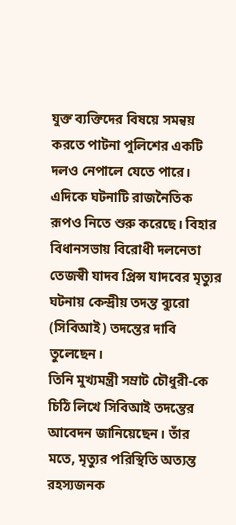যুক্ত ব্যক্তিদের বিষয়ে সমন্বয় করতে পাটনা পুলিশের একটি দলও নেপালে যেতে পারে।
এদিকে ঘটনাটি রাজনৈতিক রূপও নিতে শুরু করেছে। বিহার বিধানসভায় বিরোধী দলনেতা তেজস্বী যাদব প্রিন্স যাদবের মৃত্যুর ঘটনায় কেন্দ্রীয় তদন্ত ব্যুরো (সিবিআই) তদন্তের দাবি তুলেছেন।
তিনি মুখ্যমন্ত্রী সম্রাট চৌধুরী-কে চিঠি লিখে সিবিআই তদন্তের আবেদন জানিয়েছেন। তাঁর মতে, মৃত্যুর পরিস্থিতি অত্যন্ত রহস্যজনক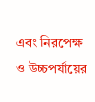এবং নিরপেক্ষ ও উচ্চপর্যায়ের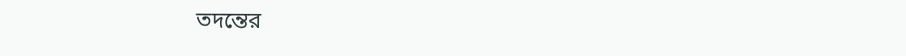তদন্তের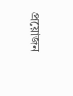প্রয়োজন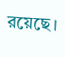রয়েছে।